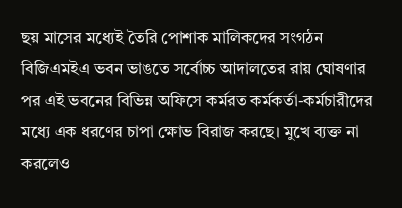ছয় মাসের মধ্যেই তৈরি পোশাক মালিকদের সংগঠন বিজিএমইএ ভবন ভাঙতে সর্বোচ্চ আদালতের রায় ঘোষণার পর এই ভবনের বিভিন্ন অফিসে কর্মরত কর্মকর্তা-কর্মচারীদের মধ্যে এক ধরণের চাপা ক্ষোভ বিরাজ করছে। মুখে ব্যক্ত না করলেও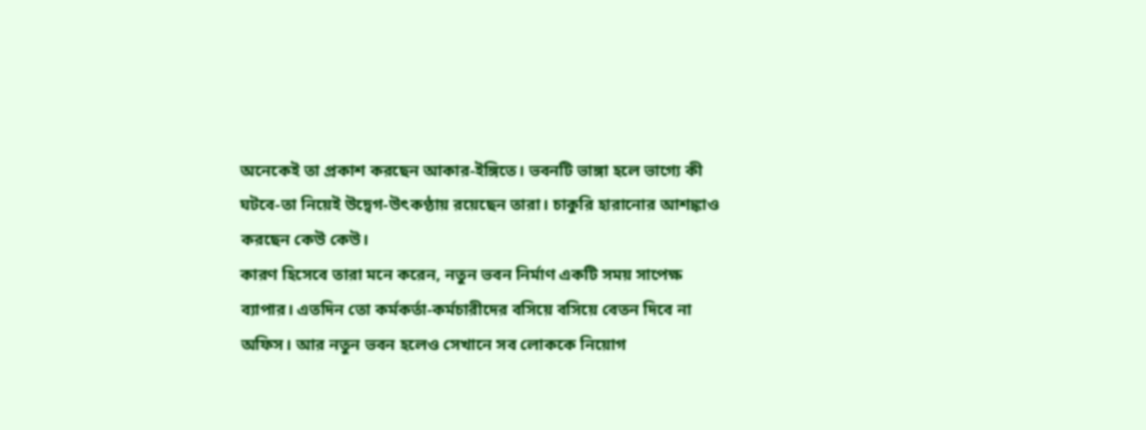অনেকেই তা প্রকাশ করছেন আকার-ইঙ্গিতে। ভবনটি ভাঙ্গা হলে ভাগ্যে কী ঘটবে-তা নিয়েই উদ্বেগ-উৎকণ্ঠায় রয়েছেন তারা। চাকুরি হারানোর আশঙ্কাও করছেন কেউ কেউ।
কারণ হিসেবে তারা মনে করেন, নতুন ভবন নির্মাণ একটি সময় সাপেক্ষ ব্যাপার। এতদিন তো কর্মকর্তা-কর্মচারীদের বসিয়ে বসিয়ে বেতন দিবে না অফিস। আর নতুন ভবন হলেও সেখানে সব লোককে নিয়োগ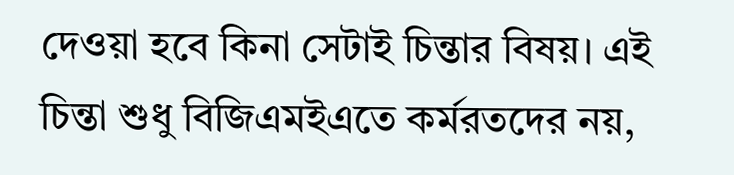দেওয়া হবে কিনা সেটাই চিন্তার বিষয়। এই চিন্তা শুধু বিজিএমইএতে কর্মরতদের নয়,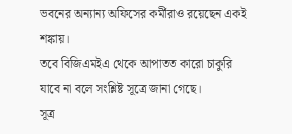ভবনের অন্যান্য অফিসের কর্মীরাও রয়েছেন একই শঙ্কায়।
তবে বিজিএমইএ থেকে আপাতত কারো চাকুরি যাবে না বলে সংশ্লিষ্ট সূত্রে জানা গেছে।
সূত্র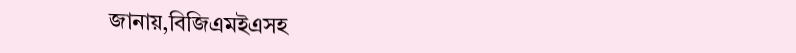জানায়,বিজিএমইএসহ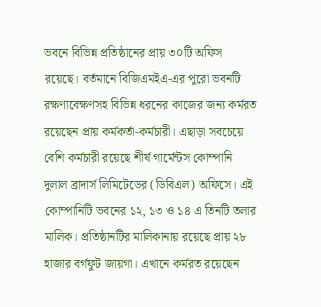ভবনে বিভিন্ন প্রতিষ্ঠানের প্রায় ৩০টি অফিস রয়েছে। বর্তমানে বিজিএমইএ-এর পুরো ভবনটি রক্ষণাবেক্ষণসহ বিভিন্ন ধরনের কাজের জন্য কর্মরত রয়েছেন প্রায় কর্মকর্তা-কর্মচারী। এছাড়া সবচেয়ে বেশি কর্মচারী রয়েছে শীর্ষ গার্মেন্টস কোম্পানি দুলাল ব্রাদার্স লিমিটেডের (ডিবিএল) অফিসে। এই কোম্পানিটি ভবনের ১২, ১৩ ও ১৪ এ তিনটি তলার মালিক। প্রতিষ্ঠানটির মালিকানায় রয়েছে প্রায় ২৮ হাজার বর্গফুট জায়গা। এখানে কর্মরত রয়েছেন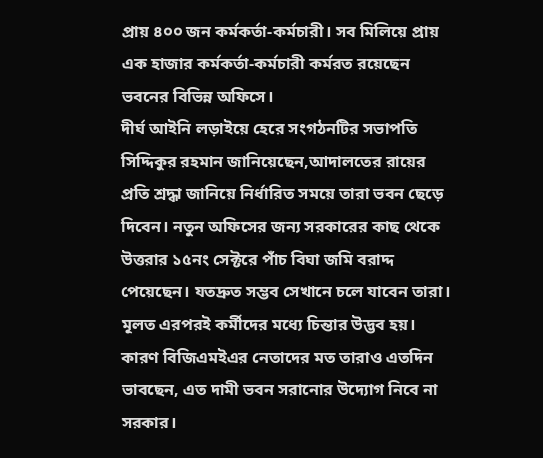প্রায় ৪০০ জন কর্মকর্তা-কর্মচারী। সব মিলিয়ে প্রায় এক হাজার কর্মকর্তা-কর্মচারী কর্মরত রয়েছেন ভবনের বিভিন্ন অফিসে।
দীর্ঘ আইনি লড়াইয়ে হেরে সংগঠনটির সভাপতি সিদ্দিকুর রহমান জানিয়েছেন,আদালতের রায়ের প্রতি শ্রদ্ধা জানিয়ে নির্ধারিত সময়ে তারা ভবন ছেড়ে দিবেন। নতুন অফিসের জন্য সরকারের কাছ থেকে উত্তরার ১৫নং সেক্টরে পাঁচ বিঘা জমি বরাদ্দ পেয়েছেন। যতদ্রুত সম্ভব সেখানে চলে যাবেন তারা। মূলত এরপরই কর্মীদের মধ্যে চিন্তার উদ্ভব হয়। কারণ বিজিএমইএর নেতাদের মত তারাও এতদিন ভাবছেন, এত দামী ভবন সরানোর উদ্যোগ নিবে না সরকার।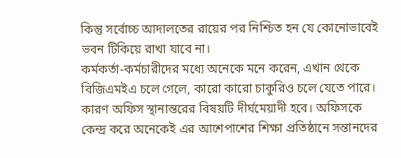কিন্তু সর্বোচ্চ আদালতের রায়ের পর নিশ্চিত হন যে কোনোভাবেই ভবন টিকিয়ে রাখা যাবে না।
কর্মকর্তা-কর্মচারীদের মধ্যে অনেকে মনে করেন, এখান থেকে বিজিএমইএ চলে গেলে, কারো কারো চাকুরিও চলে যেতে পারে। কারণ অফিস স্থানান্তরের বিষয়টি দীর্ঘমেয়াদী হবে। অফিসকে কেন্দ্র করে অনেকেই এর আশেপাশের শিক্ষা প্রতিষ্ঠানে সন্তানদের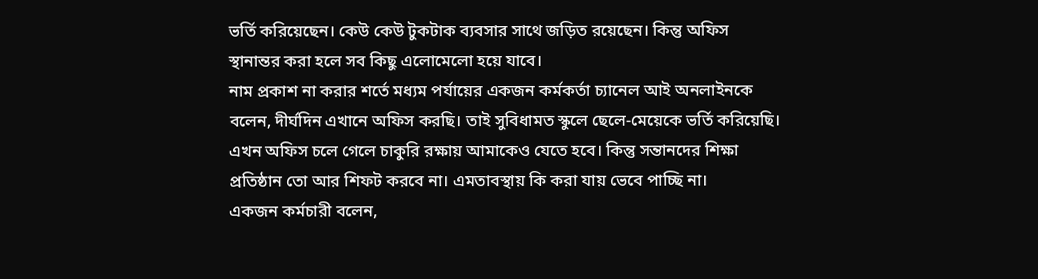ভর্তি করিয়েছেন। কেউ কেউ টুকটাক ব্যবসার সাথে জড়িত রয়েছেন। কিন্তু অফিস স্থানান্তর করা হলে সব কিছু এলোমেলো হয়ে যাবে।
নাম প্রকাশ না করার শর্তে মধ্যম পর্যায়ের একজন কর্মকর্তা চ্যানেল আই অনলাইনকে বলেন, দীর্ঘদিন এখানে অফিস করছি। তাই সুবিধামত স্কুলে ছেলে-মেয়েকে ভর্তি করিয়েছি। এখন অফিস চলে গেলে চাকুরি রক্ষায় আমাকেও যেতে হবে। কিন্তু সন্তানদের শিক্ষা প্রতিষ্ঠান তো আর শিফট করবে না। এমতাবস্থায় কি করা যায় ভেবে পাচ্ছি না।
একজন কর্মচারী বলেন,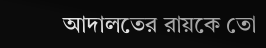আদালতের রায়কে তো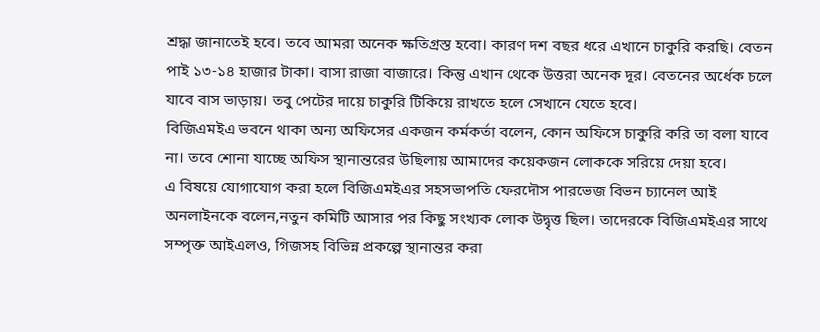শ্রদ্ধা জানাতেই হবে। তবে আমরা অনেক ক্ষতিগ্রস্ত হবো। কারণ দশ বছর ধরে এখানে চাকুরি করছি। বেতন পাই ১৩-১৪ হাজার টাকা। বাসা রাজা বাজারে। কিন্তু এখান থেকে উত্তরা অনেক দূর। বেতনের অর্ধেক চলে যাবে বাস ভাড়ায়। তবু পেটের দায়ে চাকুরি টিকিয়ে রাখতে হলে সেখানে যেতে হবে।
বিজিএমইএ ভবনে থাকা অন্য অফিসের একজন কর্মকর্তা বলেন, কোন অফিসে চাকুরি করি তা বলা যাবে না। তবে শোনা যাচ্ছে অফিস স্থানান্তরের উছিলায় আমাদের কয়েকজন লোককে সরিয়ে দেয়া হবে।
এ বিষয়ে যোগাযোগ করা হলে বিজিএমইএর সহসভাপতি ফেরদৌস পারভেজ বিভন চ্যানেল আই অনলাইনকে বলেন,নতুন কমিটি আসার পর কিছু সংখ্যক লোক উদ্বৃত্ত ছিল। তাদেরকে বিজিএমইএর সাথে সম্পৃক্ত আইএলও, গিজসহ বিভিন্ন প্রকল্পে স্থানান্তর করা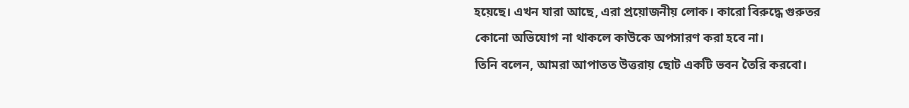হয়েছে। এখন যারা আছে, এরা প্রয়োজনীয় লোক। কারো বিরুদ্ধে গুরুতর কোনো অভিযোগ না থাকলে কাউকে অপসারণ করা হবে না।
তিনি বলেন, আমরা আপাতত উত্তরায় ছোট একটি ভবন তৈরি করবো।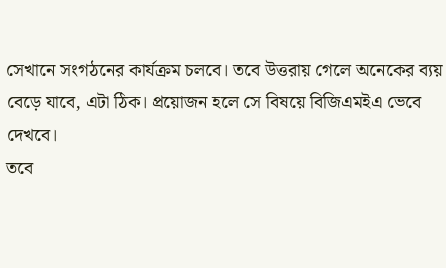সেখানে সংগঠনের কার্যক্রম চলবে। তবে উত্তরায় গেলে অনেকের ব্যয় বেড়ে যাবে, এটা ঠিক। প্রয়োজন হলে সে বিষয়ে বিজিএমইএ ভেবে দেখবে।
তবে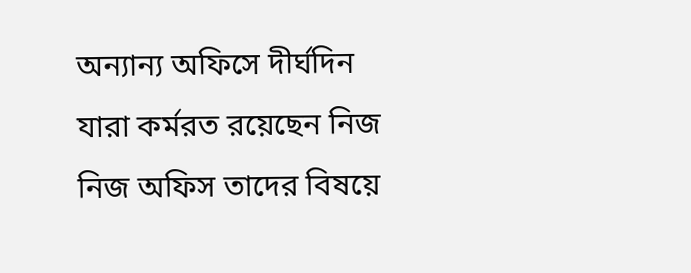অন্যান্য অফিসে দীর্ঘদিন যারা কর্মরত রয়েছেন নিজ নিজ অফিস তাদের বিষয়ে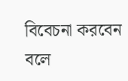বিবেচনা করবেন বলে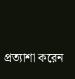প্রত্যাশা করেন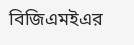বিজিএমইএর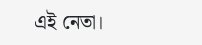এই নেতা।